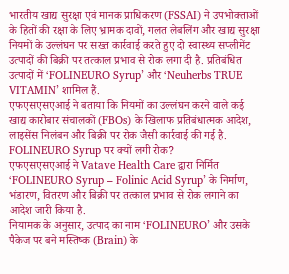भारतीय खाद्य सुरक्षा एवं मानक प्राधिकरण (FSSAI) ने उपभोक्ताओं के हितों की रक्षा के लिए भ्रामक दावों, गलत लेबलिंग और खाद्य सुरक्षा नियमों के उल्लंघन पर सख्त कार्रवाई करते हुए दो स्वास्थ्य सप्लीमेंट उत्पादों की बिक्री पर तत्काल प्रभाव से रोक लगा दी है. प्रतिबंधित उत्पादों में ‘FOLINEURO Syrup’ और ‘Neuherbs TRUE VITAMIN’ शामिल हैं.
एफएसएसएआई ने बताया कि नियमों का उल्लंघन करने वाले कई खाद्य कारोबार संचालकों (FBOs) के खिलाफ प्रतिबंधात्मक आदेश, लाइसेंस निलंबन और बिक्री पर रोक जैसी कार्रवाई की गई है.
FOLINEURO Syrup पर क्यों लगी रोक?
एफएसएसएआई ने Vatave Health Care द्वारा निर्मित ‘FOLINEURO Syrup – Folinic Acid Syrup’ के निर्माण, भंडारण, वितरण और बिक्री पर तत्काल प्रभाव से रोक लगाने का आदेश जारी किया है.
नियामक के अनुसार, उत्पाद का नाम ‘FOLINEURO’ और उसके पैकेज पर बने मस्तिष्क (Brain) के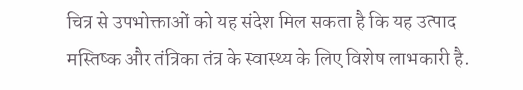चित्र से उपभोक्ताओं को यह संदेश मिल सकता है कि यह उत्पाद मस्तिष्क और तंत्रिका तंत्र के स्वास्थ्य के लिए विशेष लाभकारी है.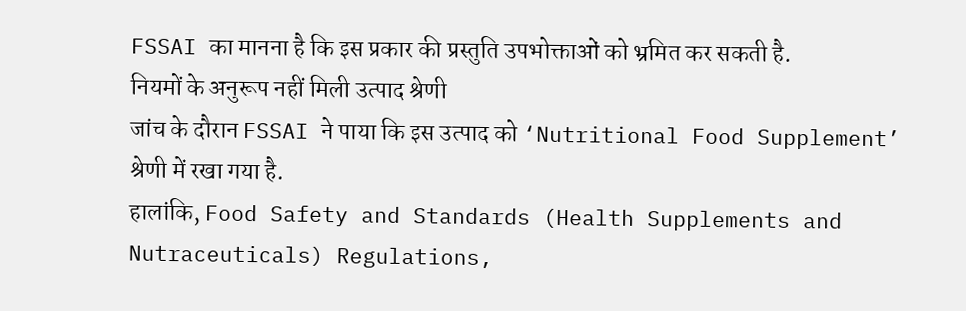FSSAI का मानना है कि इस प्रकार की प्रस्तुति उपभोक्ताओं को भ्रमित कर सकती है.
नियमों के अनुरूप नहीं मिली उत्पाद श्रेणी
जांच के दौरान FSSAI ने पाया कि इस उत्पाद को ‘Nutritional Food Supplement’ श्रेणी में रखा गया है.
हालांकि, Food Safety and Standards (Health Supplements and Nutraceuticals) Regulations,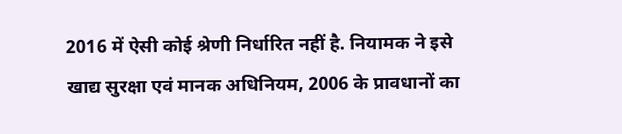2016 में ऐसी कोई श्रेणी निर्धारित नहीं है. नियामक ने इसे खाद्य सुरक्षा एवं मानक अधिनियम, 2006 के प्रावधानों का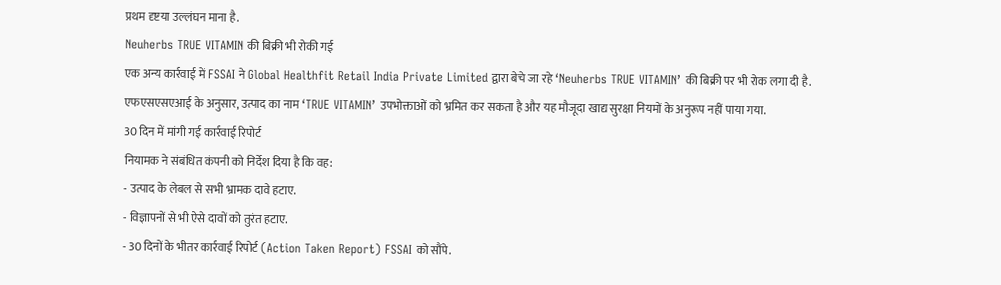प्रथम दृष्टया उल्लंघन माना है.
Neuherbs TRUE VITAMIN की बिक्री भी रोकी गई
एक अन्य कार्रवाई में FSSAI ने Global Healthfit Retail India Private Limited द्वारा बेचे जा रहे ‘Neuherbs TRUE VITAMIN’ की बिक्री पर भी रोक लगा दी है.
एफएसएसएआई के अनुसार, उत्पाद का नाम ‘TRUE VITAMIN’ उपभोक्ताओं को भ्रमित कर सकता है और यह मौजूदा खाद्य सुरक्षा नियमों के अनुरूप नहीं पाया गया.
30 दिन में मांगी गई कार्रवाई रिपोर्ट
नियामक ने संबंधित कंपनी को निर्देश दिया है कि वह:
- उत्पाद के लेबल से सभी भ्रामक दावे हटाए.
- विज्ञापनों से भी ऐसे दावों को तुरंत हटाए.
- 30 दिनों के भीतर कार्रवाई रिपोर्ट (Action Taken Report) FSSAI को सौंपे.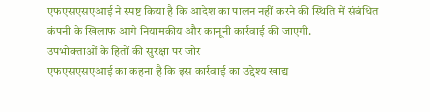एफएसएसएआई ने स्पष्ट किया है कि आदेश का पालन नहीं करने की स्थिति में संबंधित कंपनी के खिलाफ आगे नियामकीय और कानूनी कार्रवाई की जाएगी.
उपभोक्ताओं के हितों की सुरक्षा पर जोर
एफएसएसएआई का कहना है कि इस कार्रवाई का उद्देश्य खाद्य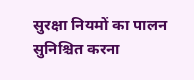सुरक्षा नियमों का पालन सुनिश्चित करना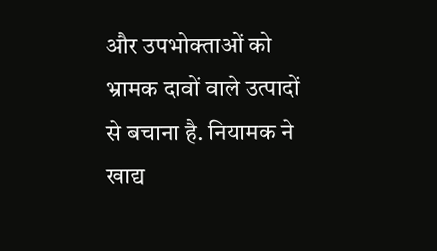और उपभोक्ताओं को भ्रामक दावों वाले उत्पादों से बचाना है. नियामक ने खाद्य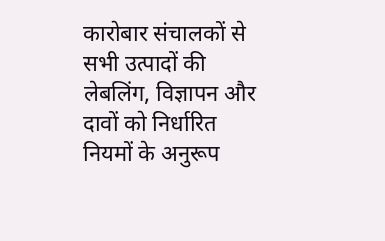कारोबार संचालकों से सभी उत्पादों की लेबलिंग, विज्ञापन और दावों को निर्धारित नियमों के अनुरूप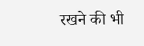रखने की भी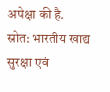अपेक्षा की है.
स्रोत: भारतीय खाद्य सुरक्षा एवं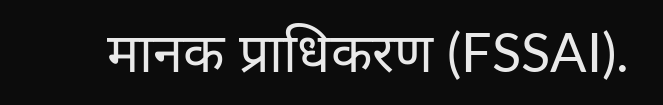मानक प्राधिकरण (FSSAI).